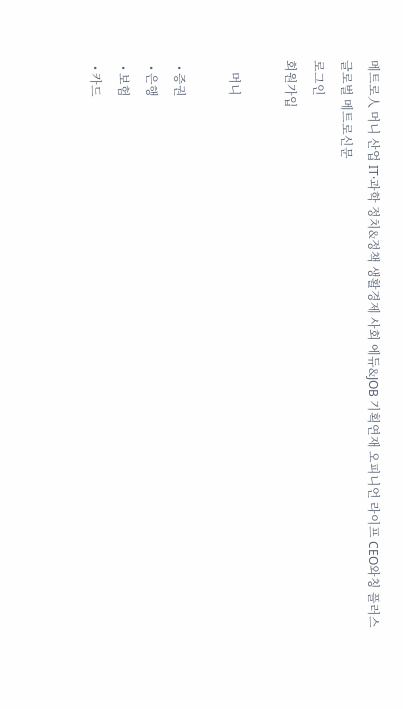메트로人 머니 산업 IT·과학 정치&정책 생활경제 사회 에듀&JOB 기획연재 오피니언 라이프 CEO와칭 플러스
글로벌 메트로신문
로그인
회원가입

    머니

  • 증권
  • 은행
  • 보험
  • 카드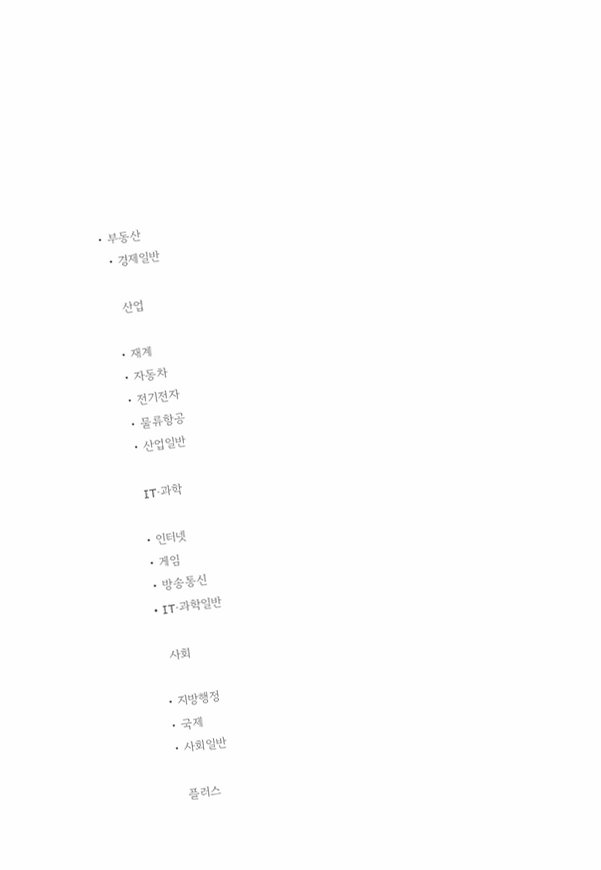• 부동산
  • 경제일반

    산업

  • 재계
  • 자동차
  • 전기전자
  • 물류항공
  • 산업일반

    IT·과학

  • 인터넷
  • 게임
  • 방송통신
  • IT·과학일반

    사회

  • 지방행정
  • 국제
  • 사회일반

    플러스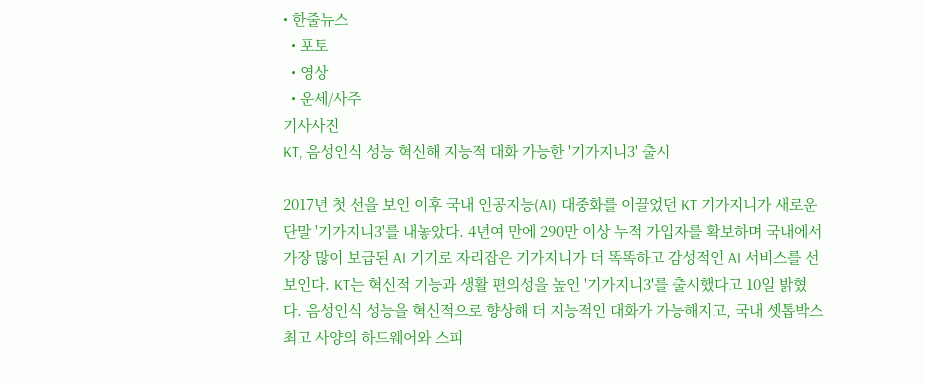• 한줄뉴스
  • 포토
  • 영상
  • 운세/사주
기사사진
KT, 음성인식 성능 혁신해 지능적 대화 가능한 '기가지니3' 출시

2017년 첫 선을 보인 이후 국내 인공지능(AI) 대중화를 이끌었던 KT 기가지니가 새로운 단말 '기가지니3'를 내놓았다. 4년여 만에 290만 이상 누적 가입자를 확보하며 국내에서 가장 많이 보급된 AI 기기로 자리잡은 기가지니가 더 똑똑하고 감성적인 AI 서비스를 선보인다. KT는 혁신적 기능과 생활 편의성을 높인 '기가지니3'를 출시했다고 10일 밝혔다. 음성인식 성능을 혁신적으로 향상해 더 지능적인 대화가 가능해지고, 국내 셋톱박스 최고 사양의 하드웨어와 스피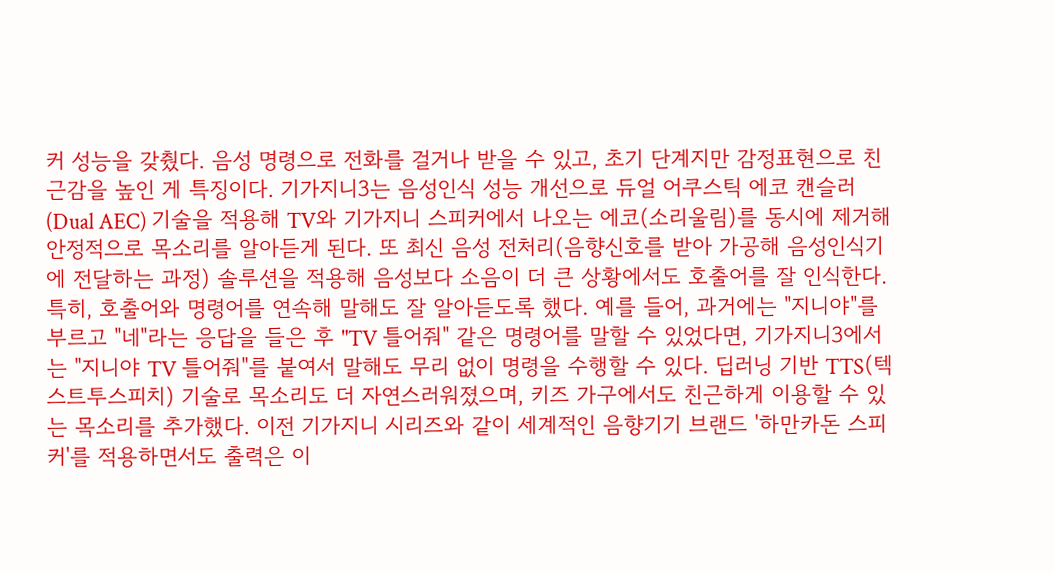커 성능을 갖췄다. 음성 명령으로 전화를 걸거나 받을 수 있고, 초기 단계지만 감정표현으로 친근감을 높인 게 특징이다. 기가지니3는 음성인식 성능 개선으로 듀얼 어쿠스틱 에코 캔슬러(Dual AEC) 기술을 적용해 TV와 기가지니 스피커에서 나오는 에코(소리울림)를 동시에 제거해 안정적으로 목소리를 알아듣게 된다. 또 최신 음성 전처리(음향신호를 받아 가공해 음성인식기에 전달하는 과정) 솔루션을 적용해 음성보다 소음이 더 큰 상황에서도 호출어를 잘 인식한다. 특히, 호출어와 명령어를 연속해 말해도 잘 알아듣도록 했다. 예를 들어, 과거에는 "지니야"를 부르고 "네"라는 응답을 들은 후 "TV 틀어줘" 같은 명령어를 말할 수 있었다면, 기가지니3에서는 "지니야 TV 틀어줘"를 붙여서 말해도 무리 없이 명령을 수행할 수 있다. 딥러닝 기반 TTS(텍스트투스피치) 기술로 목소리도 더 자연스러워졌으며, 키즈 가구에서도 친근하게 이용할 수 있는 목소리를 추가했다. 이전 기가지니 시리즈와 같이 세계적인 음향기기 브랜드 '하만카돈 스피커'를 적용하면서도 출력은 이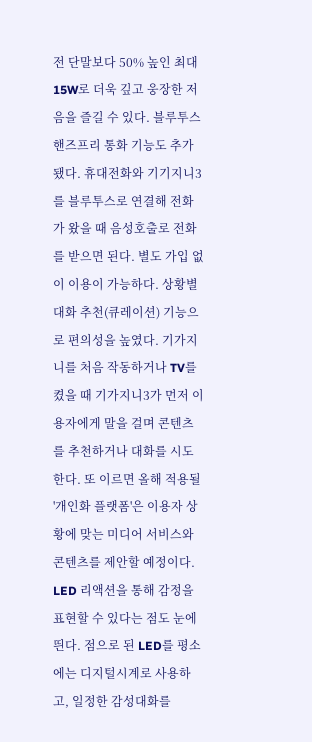전 단말보다 50% 높인 최대 15W로 더욱 깊고 웅장한 저음을 즐길 수 있다. 블루투스 핸즈프리 통화 기능도 추가됐다. 휴대전화와 기기지니3를 블루투스로 연결해 전화가 왔을 때 음성호출로 전화를 받으면 된다. 별도 가입 없이 이용이 가능하다. 상황별 대화 추천(큐레이션) 기능으로 편의성을 높였다. 기가지니를 처음 작동하거나 TV를 켰을 때 기가지니3가 먼저 이용자에게 말을 걸며 콘텐츠를 추천하거나 대화를 시도한다. 또 이르면 올해 적용될 '개인화 플랫폼'은 이용자 상황에 맞는 미디어 서비스와 콘텐츠를 제안할 예정이다. LED 리액션을 통해 감정을 표현할 수 있다는 점도 눈에 띈다. 점으로 된 LED를 평소에는 디지털시계로 사용하고, 일정한 감성대화를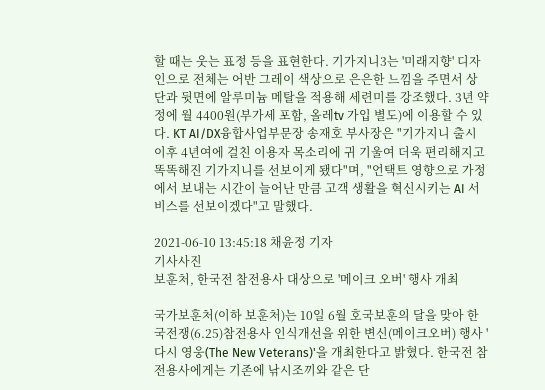할 때는 웃는 표정 등을 표현한다. 기가지니3는 '미래지향' 디자인으로 전체는 어반 그레이 색상으로 은은한 느낌을 주면서 상단과 뒷면에 알루미늄 메탈을 적용해 세련미를 강조했다. 3년 약정에 월 4400원(부가세 포함, 올레tv 가입 별도)에 이용할 수 있다. KT AI/DX융합사업부문장 송재호 부사장은 "기가지니 출시 이후 4년여에 걸친 이용자 목소리에 귀 기울여 더욱 편리해지고 똑똑해진 기가지니를 선보이게 됐다"며, "언택트 영향으로 가정에서 보내는 시간이 늘어난 만큼 고객 생활을 혁신시키는 AI 서비스를 선보이겠다"고 말했다.

2021-06-10 13:45:18 채윤정 기자
기사사진
보훈처, 한국전 참전용사 대상으로 '메이크 오버' 행사 개최

국가보훈처(이하 보훈처)는 10일 6월 호국보훈의 달을 맞아 한국전쟁(6.25)참전용사 인식개선을 위한 변신(메이크오버) 행사 '다시 영웅(The New Veterans)'을 개최한다고 밝혔다. 한국전 참전용사에게는 기존에 낚시조끼와 같은 단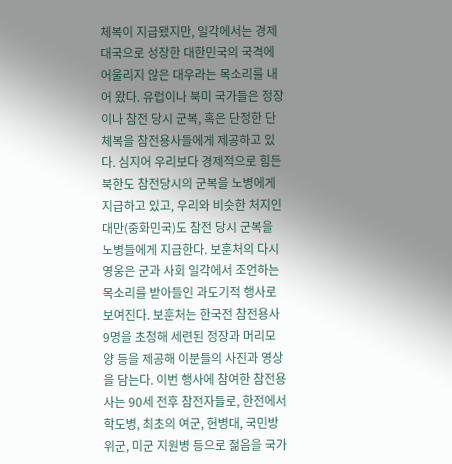체복이 지급됐지만, 일각에서는 경제 대국으로 성장한 대한민국의 국격에 어울리지 않은 대우라는 목소리를 내어 왔다. 유럽이나 북미 국가들은 정장이나 참전 당시 군복, 혹은 단정한 단체복을 참전용사들에게 제공하고 있다. 심지어 우리보다 경제적으로 힘든 북한도 참전당시의 군복을 노병에게 지급하고 있고, 우리와 비슷한 처지인 대만(중화민국)도 참전 당시 군복을 노병들에게 지급한다. 보훈처의 다시 영웅은 군과 사회 일각에서 조언하는 목소리를 받아들인 과도기적 행사로 보여진다. 보훈처는 한국전 참전용사 9명을 초청해 세련된 정장과 머리모양 등을 제공해 이분들의 사진과 영상을 담는다. 이번 행사에 참여한 참전용사는 90세 전후 참전자들로, 한전에서 학도병, 최초의 여군, 헌병대, 국민방위군, 미군 지원병 등으로 젊음을 국가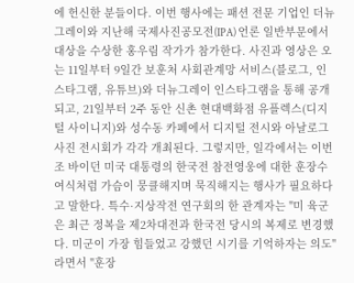에 헌신한 분들이다. 이번 행사에는 패션 전문 기업인 더뉴그레이와 지난해 국제사진공모전(IPA) 언론 일반부문에서 대상을 수상한 홍우림 작가가 참가한다. 사진과 영상은 오는 11일부터 9일간 보훈처 사회관계망 서비스(블로그, 인스타그램, 유튜브)와 더뉴그레이 인스타그램을 통해 공개되고, 21일부터 2주 동안 신촌 현대백화점 유플렉스(디지털 사이니지)와 성수동 카페에서 디지털 전시와 아날로그 사진 전시회가 각각 개최된다. 그렇지만, 일각에서는 이번 조 바이던 미국 대통령의 한국전 참전영웅에 대한 훈장수여식처럼 가슴이 뭉클해지며 묵직해지는 행사가 필요하다고 말한다. 특수·지상작전 연구회의 한 관계자는 "미 육군은 최근 정복을 제2차대전과 한국전 당시의 복제로 변경했다. 미군이 가장 힘들었고 강했던 시기를 기억하자는 의도"라면서 "훈장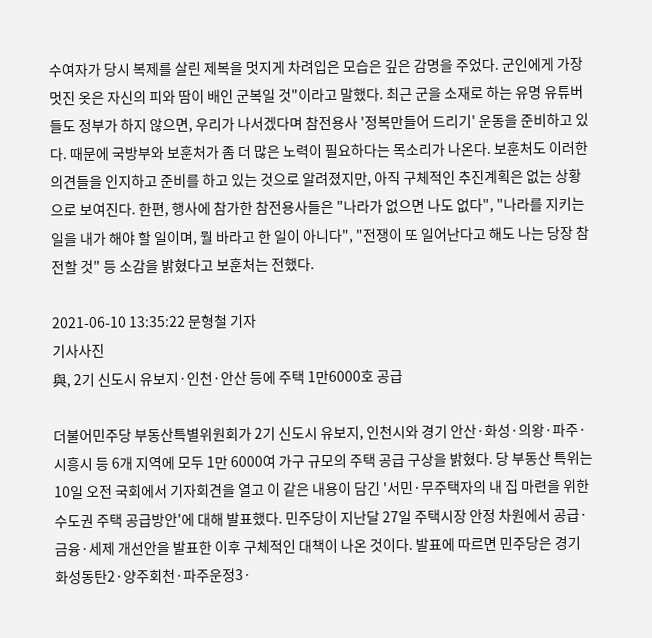수여자가 당시 복제를 살린 제복을 멋지게 차려입은 모습은 깊은 감명을 주었다. 군인에게 가장 멋진 옷은 자신의 피와 땀이 배인 군복일 것"이라고 말했다. 최근 군을 소재로 하는 유명 유튜버들도 정부가 하지 않으면, 우리가 나서겠다며 참전용사 '정복만들어 드리기' 운동을 준비하고 있다. 때문에 국방부와 보훈처가 좀 더 많은 노력이 필요하다는 목소리가 나온다. 보훈처도 이러한 의견들을 인지하고 준비를 하고 있는 것으로 알려졌지만, 아직 구체적인 추진계획은 없는 상황으로 보여진다. 한편, 행사에 참가한 참전용사들은 "나라가 없으면 나도 없다", "나라를 지키는 일을 내가 해야 할 일이며, 뭘 바라고 한 일이 아니다", "전쟁이 또 일어난다고 해도 나는 당장 참전할 것" 등 소감을 밝혔다고 보훈처는 전했다.

2021-06-10 13:35:22 문형철 기자
기사사진
與, 2기 신도시 유보지·인천·안산 등에 주택 1만6000호 공급

더불어민주당 부동산특별위원회가 2기 신도시 유보지, 인천시와 경기 안산·화성·의왕·파주·시흥시 등 6개 지역에 모두 1만 6000여 가구 규모의 주택 공급 구상을 밝혔다. 당 부동산 특위는 10일 오전 국회에서 기자회견을 열고 이 같은 내용이 담긴 '서민·무주택자의 내 집 마련을 위한 수도권 주택 공급방안'에 대해 발표했다. 민주당이 지난달 27일 주택시장 안정 차원에서 공급·금융·세제 개선안을 발표한 이후 구체적인 대책이 나온 것이다. 발표에 따르면 민주당은 경기 화성동탄2·양주회천·파주운정3·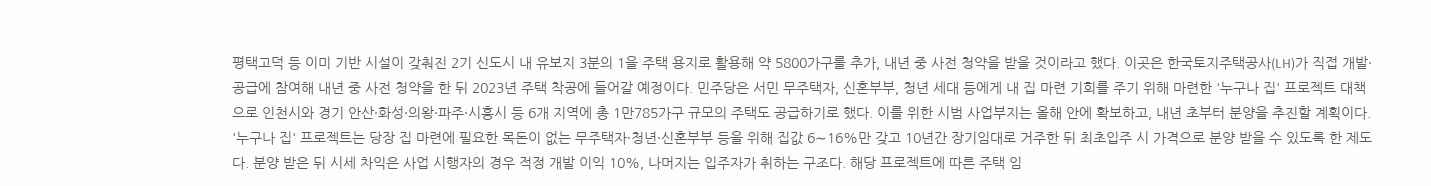평택고덕 등 이미 기반 시설이 갖춰진 2기 신도시 내 유보지 3분의 1을 주택 용지로 활용해 약 5800가구를 추가, 내년 중 사전 청약을 받을 것이라고 했다. 이곳은 한국토지주택공사(LH)가 직접 개발·공급에 참여해 내년 중 사전 청약을 한 뒤 2023년 주택 착공에 들어갈 예정이다. 민주당은 서민 무주택자, 신혼부부, 청년 세대 등에게 내 집 마련 기회를 주기 위해 마련한 '누구나 집' 프로젝트 대책으로 인천시와 경기 안산·화성·의왕·파주·시흥시 등 6개 지역에 총 1만785가구 규모의 주택도 공급하기로 했다. 이를 위한 시범 사업부지는 올해 안에 확보하고, 내년 초부터 분양을 추진할 계획이다. '누구나 집' 프로젝트는 당장 집 마련에 필요한 목돈이 없는 무주택자·청년·신혼부부 등을 위해 집값 6∼16%만 갖고 10년간 장기임대로 거주한 뒤 최초입주 시 가격으로 분양 받을 수 있도록 한 제도다. 분양 받은 뒤 시세 차익은 사업 시행자의 경우 적정 개발 이익 10%, 나머지는 입주자가 취하는 구조다. 해당 프로젝트에 따른 주택 임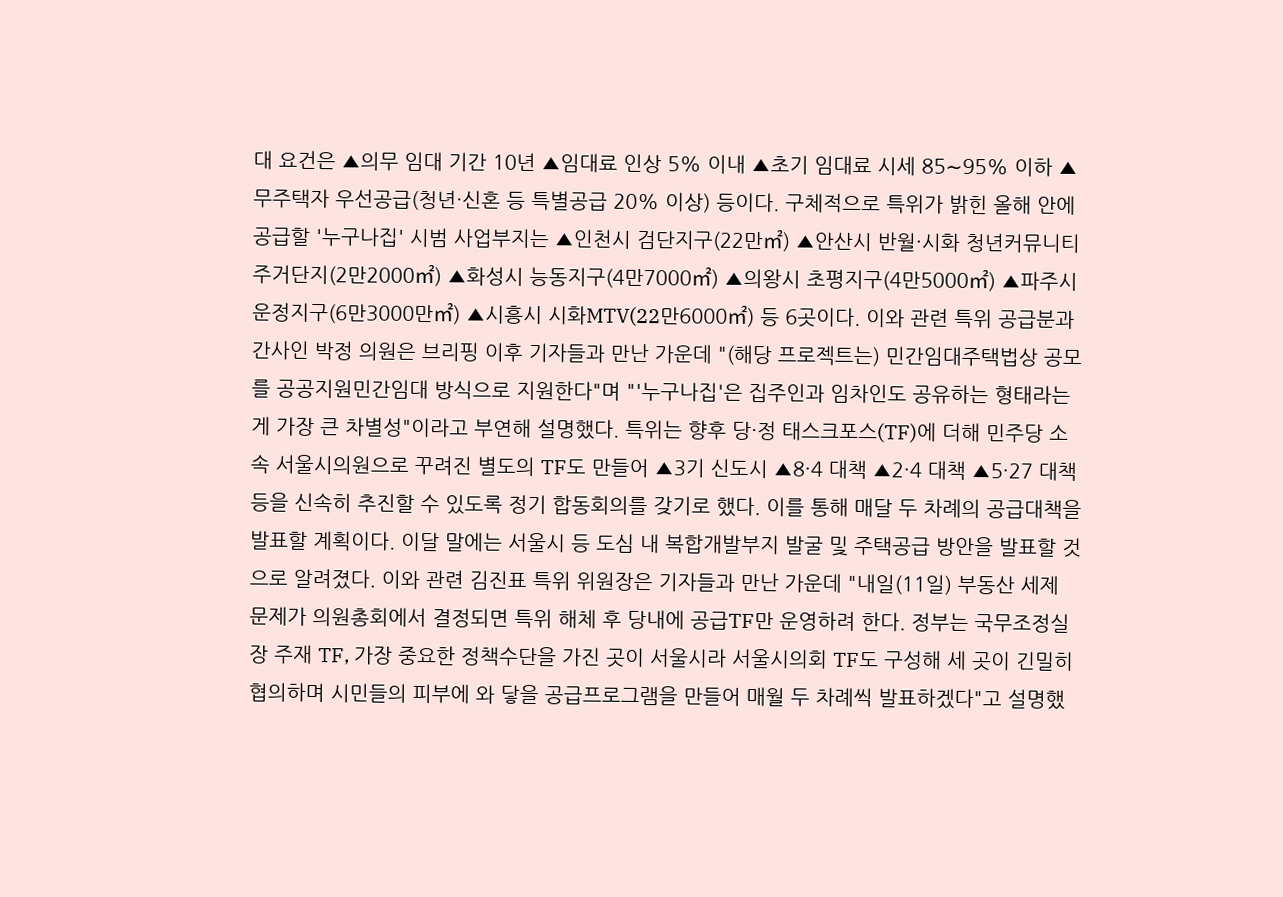대 요건은 ▲의무 임대 기간 10년 ▲임대료 인상 5% 이내 ▲초기 임대료 시세 85∼95% 이하 ▲무주택자 우선공급(청년·신혼 등 특별공급 20% 이상) 등이다. 구체적으로 특위가 밝힌 올해 안에 공급할 '누구나집' 시범 사업부지는 ▲인천시 검단지구(22만㎡) ▲안산시 반월·시화 청년커뮤니티 주거단지(2만2000㎡) ▲화성시 능동지구(4만7000㎡) ▲의왕시 초평지구(4만5000㎡) ▲파주시 운정지구(6만3000만㎡) ▲시흥시 시화MTV(22만6000㎡) 등 6곳이다. 이와 관련 특위 공급분과 간사인 박정 의원은 브리핑 이후 기자들과 만난 가운데 "(해당 프로젝트는) 민간임대주택법상 공모를 공공지원민간임대 방식으로 지원한다"며 "'누구나집'은 집주인과 임차인도 공유하는 형태라는 게 가장 큰 차별성"이라고 부연해 설명했다. 특위는 향후 당·정 태스크포스(TF)에 더해 민주당 소속 서울시의원으로 꾸려진 별도의 TF도 만들어 ▲3기 신도시 ▲8·4 대책 ▲2·4 대책 ▲5·27 대책 등을 신속히 추진할 수 있도록 정기 합동회의를 갖기로 했다. 이를 통해 매달 두 차례의 공급대책을 발표할 계획이다. 이달 말에는 서울시 등 도심 내 복합개발부지 발굴 및 주택공급 방안을 발표할 것으로 알려졌다. 이와 관련 김진표 특위 위원장은 기자들과 만난 가운데 "내일(11일) 부동산 세제 문제가 의원총회에서 결정되면 특위 해체 후 당내에 공급TF만 운영하려 한다. 정부는 국무조정실장 주재 TF, 가장 중요한 정책수단을 가진 곳이 서울시라 서울시의회 TF도 구성해 세 곳이 긴밀히 협의하며 시민들의 피부에 와 닿을 공급프로그램을 만들어 매월 두 차례씩 발표하겠다"고 설명했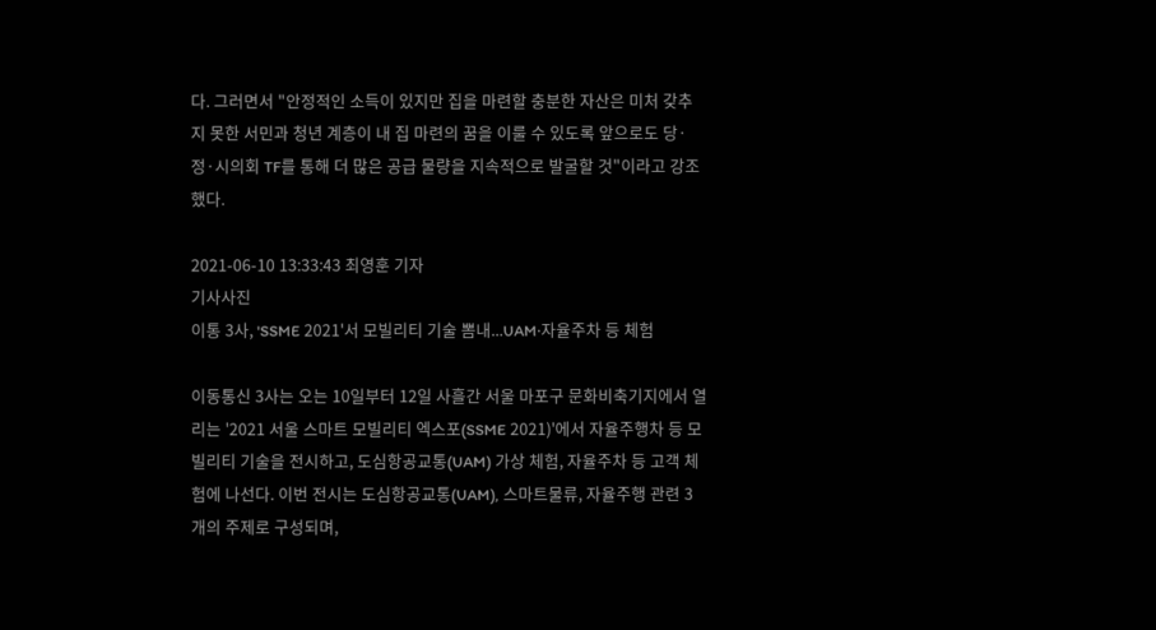다. 그러면서 "안정적인 소득이 있지만 집을 마련할 충분한 자산은 미처 갖추지 못한 서민과 청년 계층이 내 집 마련의 꿈을 이룰 수 있도록 앞으로도 당·정·시의회 TF를 통해 더 많은 공급 물량을 지속적으로 발굴할 것"이라고 강조했다.

2021-06-10 13:33:43 최영훈 기자
기사사진
이통 3사, 'SSME 2021'서 모빌리티 기술 뽐내...UAM·자율주차 등 체험

이동통신 3사는 오는 10일부터 12일 사흘간 서울 마포구 문화비축기지에서 열리는 '2021 서울 스마트 모빌리티 엑스포(SSME 2021)'에서 자율주행차 등 모빌리티 기술을 전시하고, 도심항공교통(UAM) 가상 체험, 자율주차 등 고객 체험에 나선다. 이번 전시는 도심항공교통(UAM), 스마트물류, 자율주행 관련 3개의 주제로 구성되며,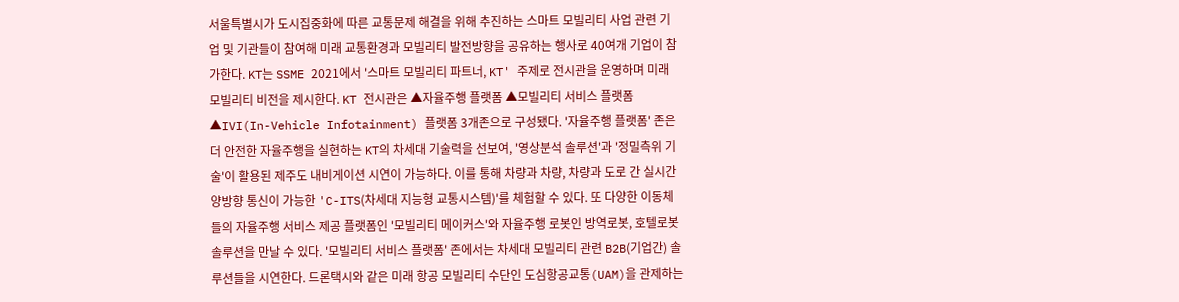서울특별시가 도시집중화에 따른 교통문제 해결을 위해 추진하는 스마트 모빌리티 사업 관련 기업 및 기관들이 참여해 미래 교통환경과 모빌리티 발전방향을 공유하는 행사로 40여개 기업이 참가한다. KT는 SSME 2021에서 '스마트 모빌리티 파트너, KT' 주제로 전시관을 운영하며 미래 모빌리티 비전을 제시한다. KT 전시관은 ▲자율주행 플랫폼 ▲모빌리티 서비스 플랫폼 ▲IVI(In-Vehicle Infotainment) 플랫폼 3개존으로 구성됐다. '자율주행 플랫폼' 존은 더 안전한 자율주행을 실현하는 KT의 차세대 기술력을 선보여, '영상분석 솔루션'과 '정밀측위 기술'이 활용된 제주도 내비게이션 시연이 가능하다. 이를 통해 차량과 차량, 차량과 도로 간 실시간 양방향 통신이 가능한 'C-ITS(차세대 지능형 교통시스템)'를 체험할 수 있다. 또 다양한 이동체들의 자율주행 서비스 제공 플랫폼인 '모빌리티 메이커스'와 자율주행 로봇인 방역로봇, 호텔로봇 솔루션을 만날 수 있다. '모빌리티 서비스 플랫폼' 존에서는 차세대 모빌리티 관련 B2B(기업간) 솔루션들을 시연한다. 드론택시와 같은 미래 항공 모빌리티 수단인 도심항공교통(UAM)을 관제하는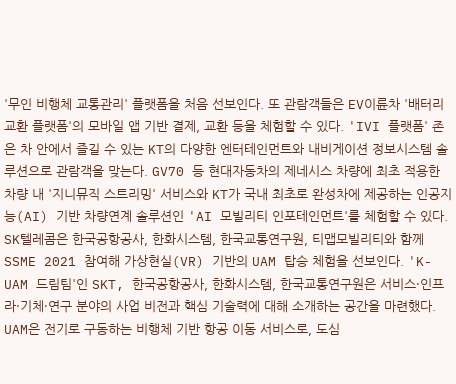'무인 비행체 교통관리' 플랫폼을 처음 선보인다. 또 관람객들은 EV이륜차 '배터리 교환 플랫폼'의 모바일 앱 기반 결제, 교환 등을 체험할 수 있다. 'IVI 플랫폼' 존은 차 안에서 즐길 수 있는 KT의 다양한 엔터테인먼트와 내비게이션 정보시스템 솔루션으로 관람객을 맞는다. GV70 등 현대자동차의 제네시스 차량에 최초 적용한 차량 내 '지니뮤직 스트리밍' 서비스와 KT가 국내 최초로 완성차에 제공하는 인공지능(AI) 기반 차량연계 솔루션인 'AI 모빌리티 인포테인먼트'를 체험할 수 있다. SK텔레콤은 한국공항공사, 한화시스템, 한국교통연구원, 티맵모빌리티와 함께 SSME 2021 참여해 가상현실(VR) 기반의 UAM 탑승 체험을 선보인다. 'K-UAM 드림팀'인 SKT, 한국공항공사, 한화시스템, 한국교통연구원은 서비스·인프라·기체·연구 분야의 사업 비전과 핵심 기술력에 대해 소개하는 공간을 마련했다. UAM은 전기로 구동하는 비행체 기반 항공 이동 서비스로, 도심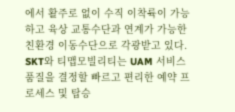에서 활주로 없이 수직 이착륙이 가능하고 육상 교통수단과 연계가 가능한 친환경 이동수단으로 각광받고 있다. SKT와 티맵모빌리티는 UAM 서비스 품질을 결정할 빠르고 편리한 예약 프로세스 및 탑승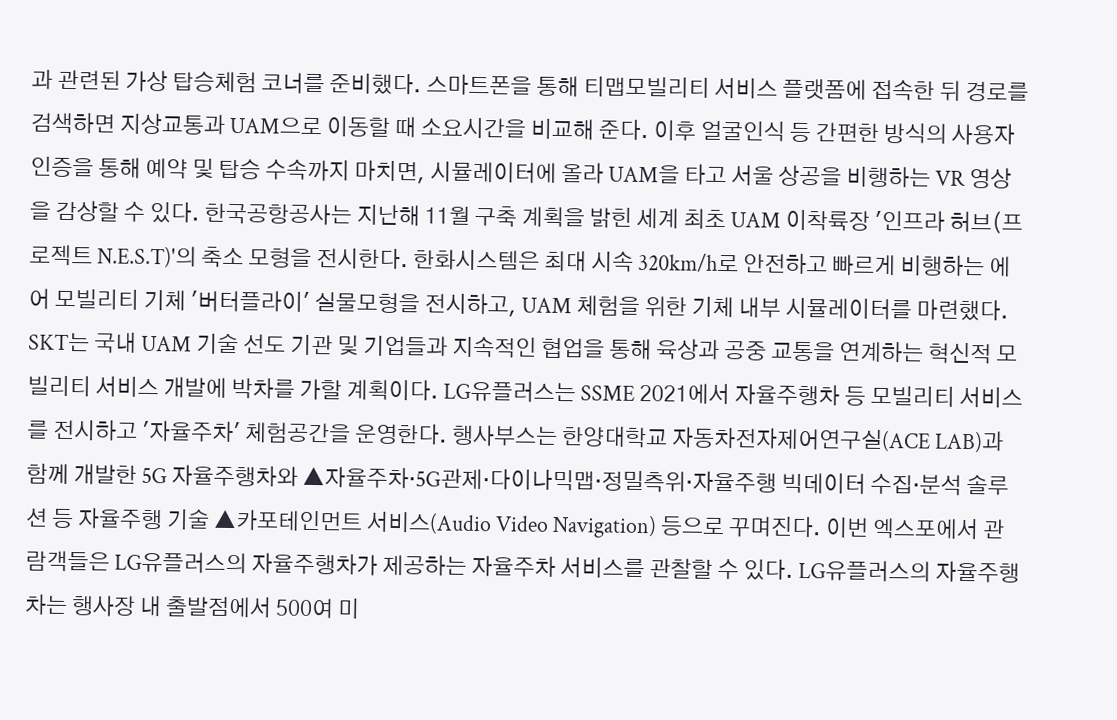과 관련된 가상 탑승체험 코너를 준비했다. 스마트폰을 통해 티맵모빌리티 서비스 플랫폼에 접속한 뒤 경로를 검색하면 지상교통과 UAM으로 이동할 때 소요시간을 비교해 준다. 이후 얼굴인식 등 간편한 방식의 사용자 인증을 통해 예약 및 탑승 수속까지 마치면, 시뮬레이터에 올라 UAM을 타고 서울 상공을 비행하는 VR 영상을 감상할 수 있다. 한국공항공사는 지난해 11월 구축 계획을 밝힌 세계 최초 UAM 이착륙장 '인프라 허브(프로젝트 N.E.S.T)'의 축소 모형을 전시한다. 한화시스템은 최대 시속 320km/h로 안전하고 빠르게 비행하는 에어 모빌리티 기체 '버터플라이' 실물모형을 전시하고, UAM 체험을 위한 기체 내부 시뮬레이터를 마련했다. SKT는 국내 UAM 기술 선도 기관 및 기업들과 지속적인 협업을 통해 육상과 공중 교통을 연계하는 혁신적 모빌리티 서비스 개발에 박차를 가할 계획이다. LG유플러스는 SSME 2021에서 자율주행차 등 모빌리티 서비스를 전시하고 '자율주차' 체험공간을 운영한다. 행사부스는 한양대학교 자동차전자제어연구실(ACE LAB)과 함께 개발한 5G 자율주행차와 ▲자율주차·5G관제·다이나믹맵·정밀측위·자율주행 빅데이터 수집·분석 솔루션 등 자율주행 기술 ▲카포테인먼트 서비스(Audio Video Navigation) 등으로 꾸며진다. 이번 엑스포에서 관람객들은 LG유플러스의 자율주행차가 제공하는 자율주차 서비스를 관찰할 수 있다. LG유플러스의 자율주행차는 행사장 내 출발점에서 500여 미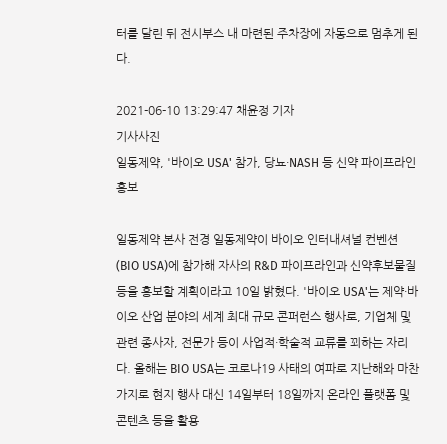터를 달린 뒤 전시부스 내 마련된 주차장에 자동으로 멈추게 된다.

2021-06-10 13:29:47 채윤정 기자
기사사진
일동제약, '바이오 USA' 참가, 당뇨·NASH 등 신약 파이프라인 홍보

일동제약 본사 전경 일동제약이 바이오 인터내셔널 컨벤션(BIO USA)에 참가해 자사의 R&D 파이프라인과 신약후보물질 등을 홍보할 계획이라고 10일 밝혔다. '바이오 USA'는 제약·바이오 산업 분야의 세계 최대 규모 콘퍼런스 행사로, 기업체 및 관련 종사자, 전문가 등이 사업적·학술적 교류를 꾀하는 자리다. 올해는 BIO USA는 코로나19 사태의 여파로 지난해와 마찬가지로 현지 행사 대신 14일부터 18일까지 온라인 플랫폼 및 콘텐츠 등을 활용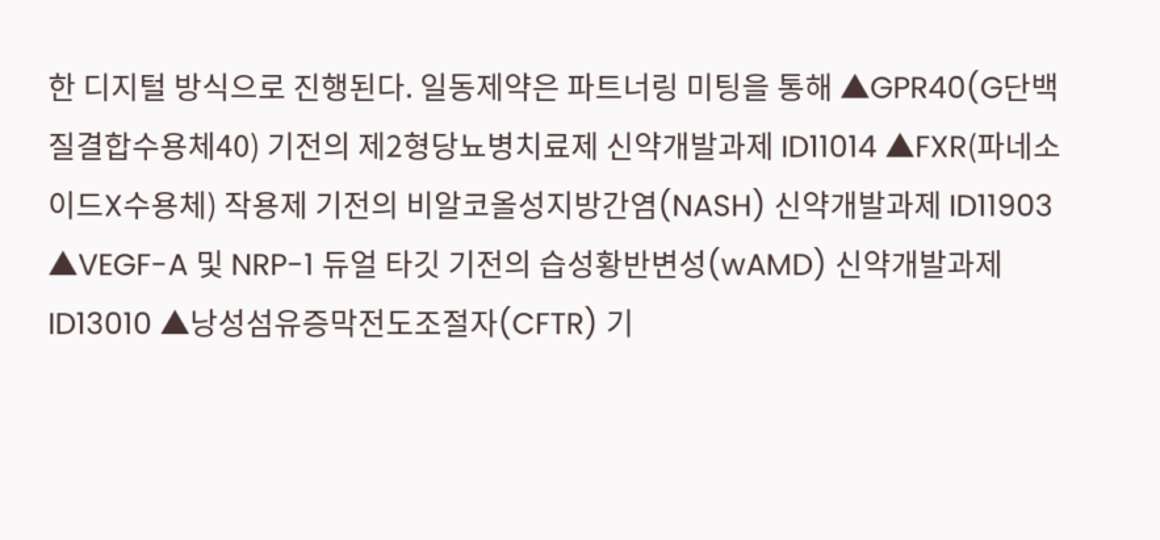한 디지털 방식으로 진행된다. 일동제약은 파트너링 미팅을 통해 ▲GPR40(G단백질결합수용체40) 기전의 제2형당뇨병치료제 신약개발과제 ID11014 ▲FXR(파네소이드X수용체) 작용제 기전의 비알코올성지방간염(NASH) 신약개발과제 ID11903 ▲VEGF-A 및 NRP-1 듀얼 타깃 기전의 습성황반변성(wAMD) 신약개발과제 ID13010 ▲낭성섬유증막전도조절자(CFTR) 기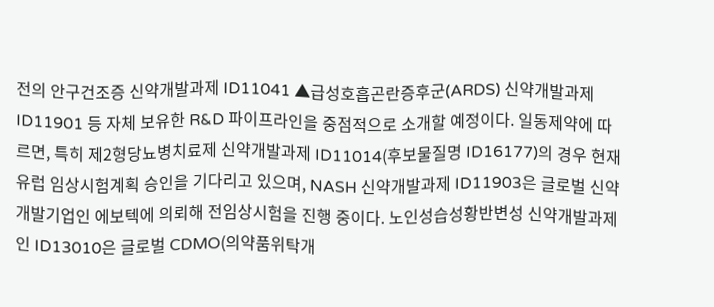전의 안구건조증 신약개발과제 ID11041 ▲급성호흡곤란증후군(ARDS) 신약개발과제 ID11901 등 자체 보유한 R&D 파이프라인을 중점적으로 소개할 예정이다. 일동제약에 따르면, 특히 제2형당뇨병치료제 신약개발과제 ID11014(후보물질명 ID16177)의 경우 현재 유럽 임상시험계획 승인을 기다리고 있으며, NASH 신약개발과제 ID11903은 글로벌 신약개발기업인 에보텍에 의뢰해 전임상시험을 진행 중이다. 노인성습성황반변성 신약개발과제인 ID13010은 글로벌 CDMO(의약품위탁개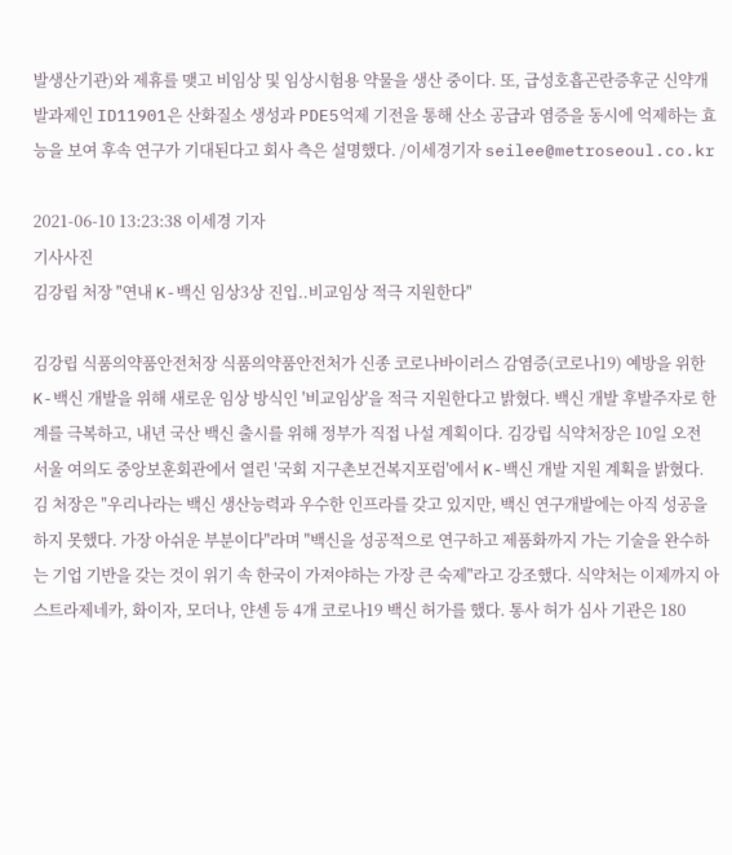발생산기관)와 제휴를 맺고 비임상 및 임상시험용 약물을 생산 중이다. 또, 급성호흡곤란증후군 신약개발과제인 ID11901은 산화질소 생성과 PDE5억제 기전을 통해 산소 공급과 염증을 동시에 억제하는 효능을 보여 후속 연구가 기대된다고 회사 측은 설명했다. /이세경기자 seilee@metroseoul.co.kr

2021-06-10 13:23:38 이세경 기자
기사사진
김강립 처장 "연내 K-백신 임상3상 진입..비교임상 적극 지원한다"

김강립 식품의약품안전처장 식품의약품안전처가 신종 코로나바이러스 감염증(코로나19) 예방을 위한 K-백신 개발을 위해 새로운 임상 방식인 '비교임상'을 적극 지원한다고 밝혔다. 백신 개발 후발주자로 한계를 극복하고, 내년 국산 백신 출시를 위해 정부가 직접 나설 계획이다. 김강립 식약처장은 10일 오전 서울 여의도 중앙보훈회관에서 열린 '국회 지구촌보건복지포럼'에서 K-백신 개발 지원 계획을 밝혔다. 김 처장은 "우리나라는 백신 생산능력과 우수한 인프라를 갖고 있지만, 백신 연구개발에는 아직 성공을 하지 못했다. 가장 아쉬운 부분이다"라며 "백신을 성공적으로 연구하고 제품화까지 가는 기술을 완수하는 기업 기반을 갖는 것이 위기 속 한국이 가져야하는 가장 큰 숙제"라고 강조했다. 식약처는 이제까지 아스트라제네카, 화이자, 모더나, 얀센 등 4개 코로나19 백신 허가를 했다. 통사 허가 심사 기관은 180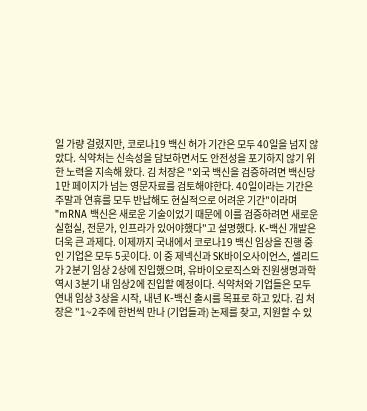일 가량 걸렸지만, 코로나19 백신 허가 기간은 모두 40일을 넘지 않았다. 식약처는 신속성을 담보하면서도 안전성을 포기하지 않기 위한 노력을 지속해 왔다. 김 처장은 "외국 백신을 검증하려면 백신당 1만 페이지가 넘는 영문자료를 검토해야한다. 40일이라는 기간은 주말과 연휴를 모두 반납해도 현실적으로 어려운 기간"이라며 "mRNA 백신은 새로운 기술이었기 때문에 이를 검증하려면 새로운 실험실, 전문가, 인프라가 있어야했다"고 설명했다. K-백신 개발은 더욱 큰 과제다. 이제까지 국내에서 코로나19 백신 임상을 진행 중인 기업은 모두 5곳이다. 이 중 제넥신과 SK바이오사이언스, 셀리드가 2분기 임상 2상에 진입했으며, 유바이오로직스와 진원생명과학 역시 3분기 내 임상2에 진입할 예정이다. 식약처와 기업들은 모두 연내 임상 3상을 시작, 내년 K-백신 출시를 목표로 하고 있다. 김 처장은 "1~2주에 한번씩 만나 (기업들과) 논제를 찾고, 지원할 수 있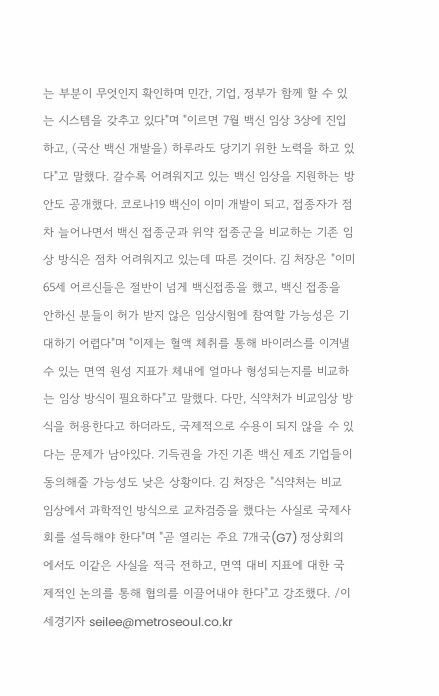는 부분이 무엇인지 확인하며 민간, 기업, 정부가 함께 할 수 있는 시스템을 갖추고 있다"며 "이르면 7월 백신 임상 3상에 진입하고, (국산 백신 개발을) 하루라도 당기기 위한 노력을 하고 있다"고 말했다. 갈수록 어려워지고 있는 백신 임상을 지원하는 방안도 공개했다. 코로나19 백신이 이미 개발이 되고, 접종자가 점차 늘어나면서 백신 접종군과 위약 접종군을 비교하는 기존 임상 방식은 점차 어려워지고 있는데 따른 것이다. 김 처장은 "이미 65세 어르신들은 절반이 넘게 백신접종을 했고, 백신 접종을 안하신 분들이 허가 받지 않은 임상시험에 참여할 가능성은 기대하기 어렵다"며 "이제는 혈액 체취를 통해 바이러스를 이겨낼 수 있는 면역 원성 지표가 체내에 얼마나 형성되는지를 비교하는 임상 방식이 필요하다"고 말했다. 다만, 식약처가 비교임상 방식을 허용한다고 하더라도, 국제적으로 수용이 되지 않을 수 있다는 문제가 남아있다. 기득권을 가진 기존 백신 제조 기업들이 동의해줄 가능성도 낮은 상황이다. 김 처장은 "식약처는 비교 임상에서 과학적인 방식으로 교차검증을 했다는 사실로 국제사회를 설득해야 한다"며 "곧 열리는 주요 7개국(G7) 정상회의에서도 이같은 사실을 적극 전하고, 면역 대비 지표에 대한 국제적인 논의를 통해 협의를 이끌어내야 한다"고 강조했다. /이세경기자 seilee@metroseoul.co.kr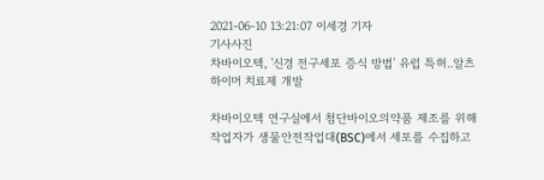2021-06-10 13:21:07 이세경 기자
기사사진
차바이오텍, '신경 전구세포 증식 방법' 유럽 특허..알츠하이머 치료제 개발

차바이오텍 연구실에서 첨단바이오의약품 제조를 위해 작업자가 생물안전작업대(BSC)에서 세포를 수집하고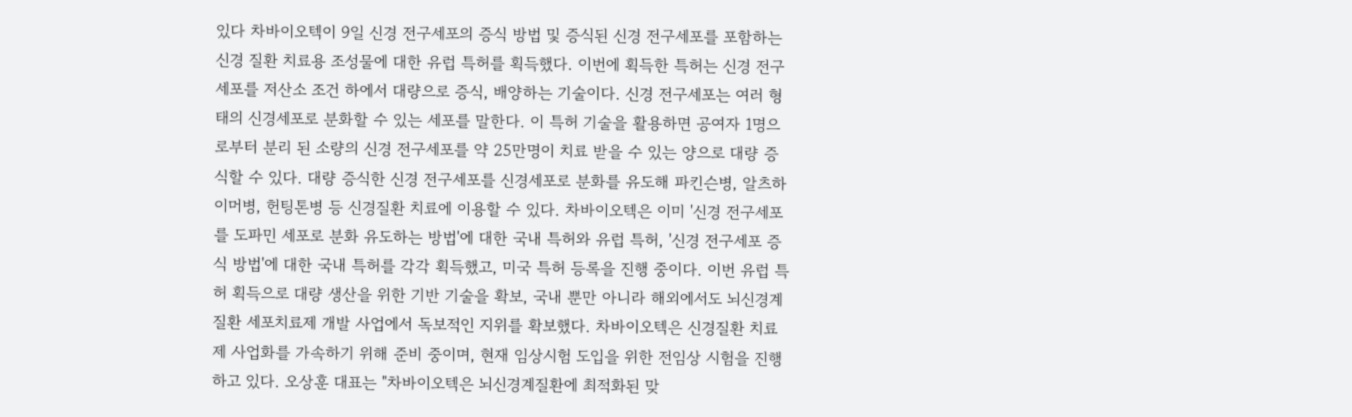있다 차바이오텍이 9일 신경 전구세포의 증식 방법 및 증식된 신경 전구세포를 포함하는 신경 질환 치료용 조성물에 대한 유럽 특허를 획득했다. 이번에 획득한 특허는 신경 전구세포를 저산소 조건 하에서 대량으로 증식, 배양하는 기술이다. 신경 전구세포는 여러 형태의 신경세포로 분화할 수 있는 세포를 말한다. 이 특허 기술을 활용하면 공여자 1명으로부터 분리 된 소량의 신경 전구세포를 약 25만명이 치료 받을 수 있는 양으로 대량 증식할 수 있다. 대량 증식한 신경 전구세포를 신경세포로 분화를 유도해 파킨슨병, 알츠하이머병, 헌팅톤병 등 신경질환 치료에 이용할 수 있다. 차바이오텍은 이미 '신경 전구세포를 도파민 세포로 분화 유도하는 방법'에 대한 국내 특허와 유럽 특허, '신경 전구세포 증식 방법'에 대한 국내 특허를 각각 획득했고, 미국 특허 등록을 진행 중이다. 이번 유럽 특허 획득으로 대량 생산을 위한 기반 기술을 확보, 국내 뿐만 아니라 해외에서도 뇌신경계 질환 세포치료제 개발 사업에서 독보적인 지위를 확보했다. 차바이오텍은 신경질환 치료제 사업화를 가속하기 위해 준비 중이며, 현재 임상시험 도입을 위한 전임상 시험을 진행하고 있다. 오상훈 대표는 "차바이오텍은 뇌신경계질환에 최적화된 맞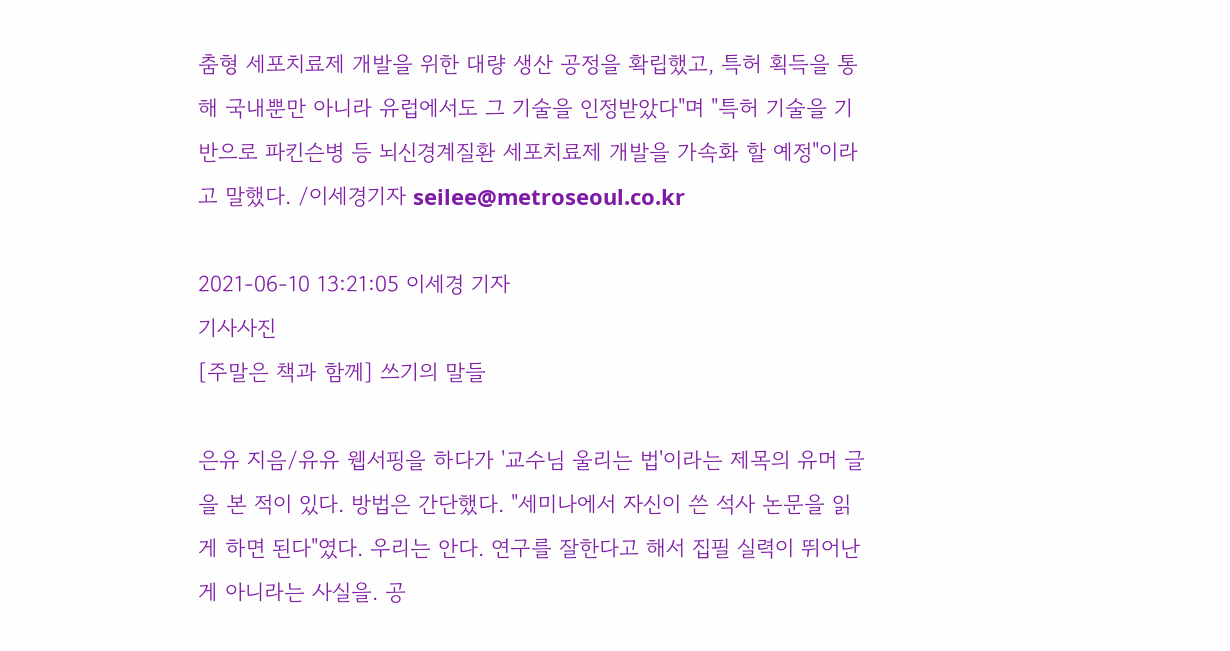춤형 세포치료제 개발을 위한 대량 생산 공정을 확립했고, 특허 획득을 통해 국내뿐만 아니라 유럽에서도 그 기술을 인정받았다"며 "특허 기술을 기반으로 파킨슨병 등 뇌신경계질환 세포치료제 개발을 가속화 할 예정"이라고 말했다. /이세경기자 seilee@metroseoul.co.kr

2021-06-10 13:21:05 이세경 기자
기사사진
[주말은 책과 함께] 쓰기의 말들

은유 지음/유유 웹서핑을 하다가 '교수님 울리는 법'이라는 제목의 유머 글을 본 적이 있다. 방법은 간단했다. "세미나에서 자신이 쓴 석사 논문을 읽게 하면 된다"였다. 우리는 안다. 연구를 잘한다고 해서 집필 실력이 뛰어난 게 아니라는 사실을. 공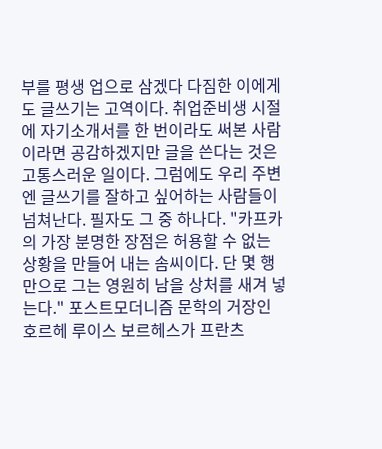부를 평생 업으로 삼겠다 다짐한 이에게도 글쓰기는 고역이다. 취업준비생 시절에 자기소개서를 한 번이라도 써본 사람이라면 공감하겠지만 글을 쓴다는 것은 고통스러운 일이다. 그럼에도 우리 주변엔 글쓰기를 잘하고 싶어하는 사람들이 넘쳐난다. 필자도 그 중 하나다. "카프카의 가장 분명한 장점은 허용할 수 없는 상황을 만들어 내는 솜씨이다. 단 몇 행만으로 그는 영원히 남을 상처를 새겨 넣는다." 포스트모더니즘 문학의 거장인 호르헤 루이스 보르헤스가 프란츠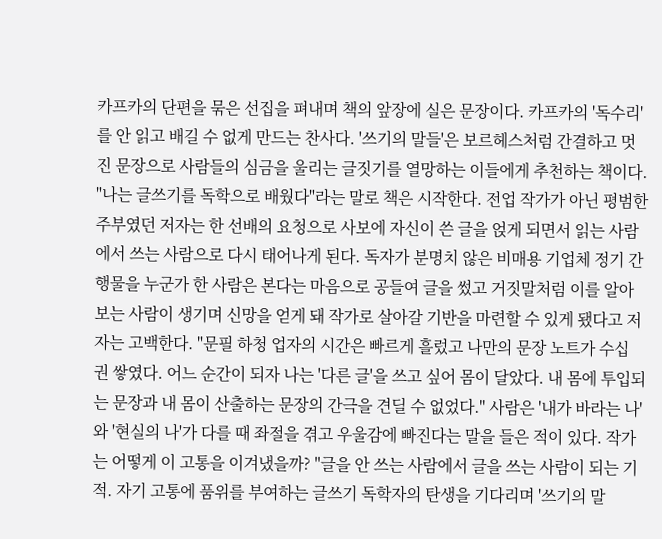카프카의 단편을 묶은 선집을 펴내며 책의 앞장에 실은 문장이다. 카프카의 '독수리'를 안 읽고 배길 수 없게 만드는 찬사다. '쓰기의 말들'은 보르헤스처럼 간결하고 멋진 문장으로 사람들의 심금을 울리는 글짓기를 열망하는 이들에게 추천하는 책이다. "나는 글쓰기를 독학으로 배웠다"라는 말로 책은 시작한다. 전업 작가가 아닌 평범한 주부였던 저자는 한 선배의 요청으로 사보에 자신이 쓴 글을 얹게 되면서 읽는 사람에서 쓰는 사람으로 다시 태어나게 된다. 독자가 분명치 않은 비매용 기업체 정기 간행물을 누군가 한 사람은 본다는 마음으로 공들여 글을 썼고 거짓말처럼 이를 알아보는 사람이 생기며 신망을 얻게 돼 작가로 살아갈 기반을 마련할 수 있게 됐다고 저자는 고백한다. "문필 하청 업자의 시간은 빠르게 흘렀고 나만의 문장 노트가 수십 권 쌓였다. 어느 순간이 되자 나는 '다른 글'을 쓰고 싶어 몸이 달았다. 내 몸에 투입되는 문장과 내 몸이 산출하는 문장의 간극을 견딜 수 없었다." 사람은 '내가 바라는 나'와 '현실의 나'가 다를 때 좌절을 겪고 우울감에 빠진다는 말을 들은 적이 있다. 작가는 어떻게 이 고통을 이겨냈을까? "글을 안 쓰는 사람에서 글을 쓰는 사람이 되는 기적. 자기 고통에 품위를 부여하는 글쓰기 독학자의 탄생을 기다리며 '쓰기의 말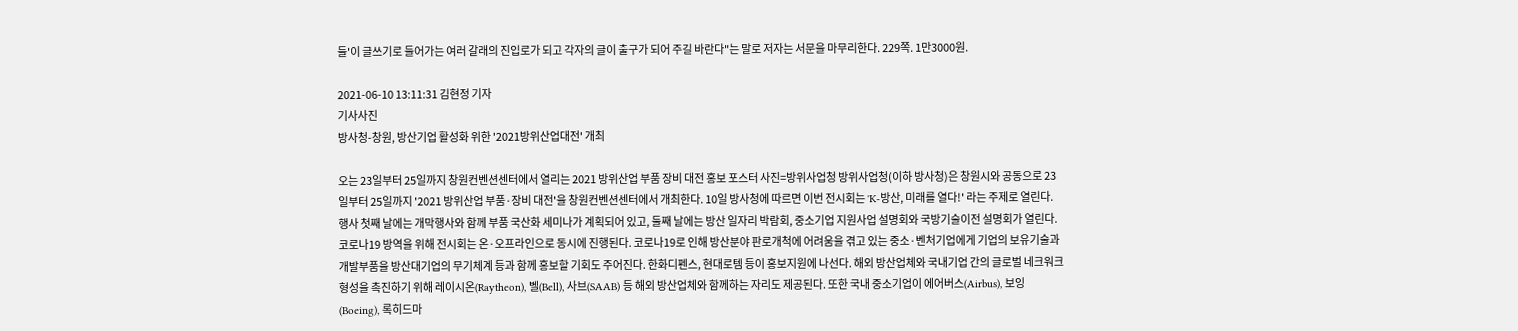들'이 글쓰기로 들어가는 여러 갈래의 진입로가 되고 각자의 글이 출구가 되어 주길 바란다"는 말로 저자는 서문을 마무리한다. 229쪽. 1만3000원.

2021-06-10 13:11:31 김현정 기자
기사사진
방사청-창원, 방산기업 활성화 위한 '2021방위산업대전' 개최

오는 23일부터 25일까지 창원컨벤션센터에서 열리는 2021 방위산업 부품 장비 대전 홍보 포스터 사진=방위사업청 방위사업청(이하 방사청)은 창원시와 공동으로 23일부터 25일까지 '2021 방위산업 부품·장비 대전'을 창원컨벤션센터에서 개최한다. 10일 방사청에 따르면 이번 전시회는 'K-방산, 미래를 열다!' 라는 주제로 열린다. 행사 첫째 날에는 개막행사와 함께 부품 국산화 세미나가 계획되어 있고, 둘째 날에는 방산 일자리 박람회, 중소기업 지원사업 설명회와 국방기술이전 설명회가 열린다. 코로나19 방역을 위해 전시회는 온·오프라인으로 동시에 진행된다. 코로나19로 인해 방산분야 판로개척에 어려움을 겪고 있는 중소·벤처기업에게 기업의 보유기술과 개발부품을 방산대기업의 무기체계 등과 함께 홍보할 기회도 주어진다. 한화디펜스, 현대로템 등이 홍보지원에 나선다. 해외 방산업체와 국내기업 간의 글로벌 네크워크 형성을 촉진하기 위해 레이시온(Raytheon), 벨(Bell), 사브(SAAB) 등 해외 방산업체와 함께하는 자리도 제공된다. 또한 국내 중소기업이 에어버스(Airbus), 보잉(Boeing), 록히드마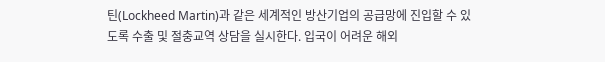틴(Lockheed Martin)과 같은 세계적인 방산기업의 공급망에 진입할 수 있도록 수출 및 절충교역 상담을 실시한다. 입국이 어려운 해외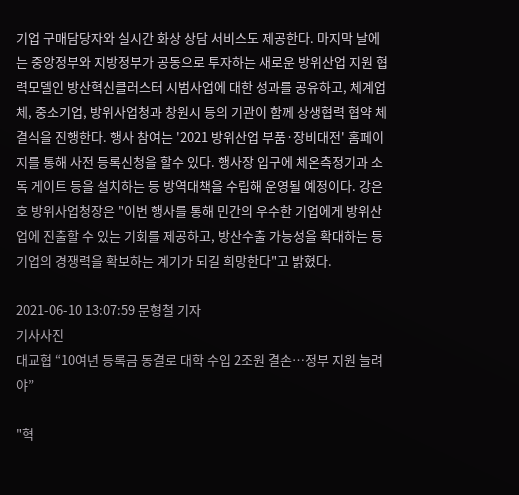기업 구매담당자와 실시간 화상 상담 서비스도 제공한다. 마지막 날에는 중앙정부와 지방정부가 공동으로 투자하는 새로운 방위산업 지원 협력모델인 방산혁신클러스터 시범사업에 대한 성과를 공유하고, 체계업체, 중소기업, 방위사업청과 창원시 등의 기관이 함께 상생협력 협약 체결식을 진행한다. 행사 참여는 '2021 방위산업 부품·장비대전' 홈페이지를 통해 사전 등록신청을 할수 있다. 행사장 입구에 체온측정기과 소독 게이트 등을 설치하는 등 방역대책을 수립해 운영될 예정이다. 강은호 방위사업청장은 "이번 행사를 통해 민간의 우수한 기업에게 방위산업에 진출할 수 있는 기회를 제공하고, 방산수출 가능성을 확대하는 등 기업의 경쟁력을 확보하는 계기가 되길 희망한다"고 밝혔다.

2021-06-10 13:07:59 문형철 기자
기사사진
대교협 “10여년 등록금 동결로 대학 수입 2조원 결손…정부 지원 늘려야”

"혁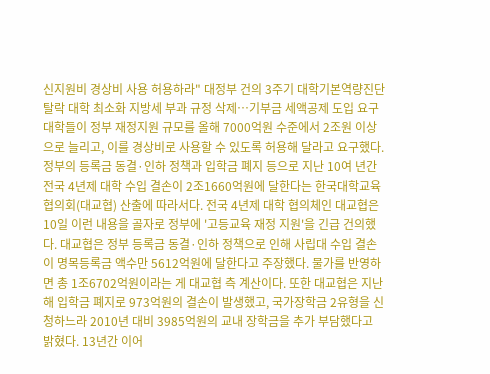신지원비 경상비 사용 허용하라" 대정부 건의 3주기 대학기본역량진단 탈락 대학 최소화 지방세 부과 규정 삭제…기부금 세액공제 도입 요구 대학들이 정부 재정지원 규모를 올해 7000억원 수준에서 2조원 이상으로 늘리고, 이를 경상비로 사용할 수 있도록 허용해 달라고 요구했다. 정부의 등록금 동결·인하 정책과 입학금 폐지 등으로 지난 10여 년간 전국 4년제 대학 수입 결손이 2조1660억원에 달한다는 한국대학교육협의회(대교협) 산출에 따라서다. 전국 4년제 대학 협의체인 대교협은 10일 이런 내용을 골자로 정부에 '고등교육 재정 지원'을 긴급 건의했다. 대교협은 정부 등록금 동결·인하 정책으로 인해 사립대 수입 결손이 명목등록금 액수만 5612억원에 달한다고 주장했다. 물가를 반영하면 총 1조6702억원이라는 게 대교협 측 계산이다. 또한 대교협은 지난해 입학금 폐지로 973억원의 결손이 발생했고, 국가장학금 2유형을 신청하느라 2010년 대비 3985억원의 교내 장학금을 추가 부담했다고 밝혔다. 13년간 이어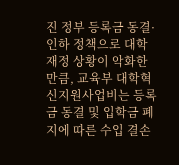진 정부 등록금 동결·인하 정책으로 대학 재정 상황이 악화한만큼, 교육부 대학혁신지원사업비는 등록금 동결 및 입학금 폐지에 따른 수입 결손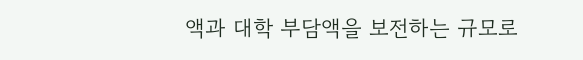액과 대학 부담액을 보전하는 규모로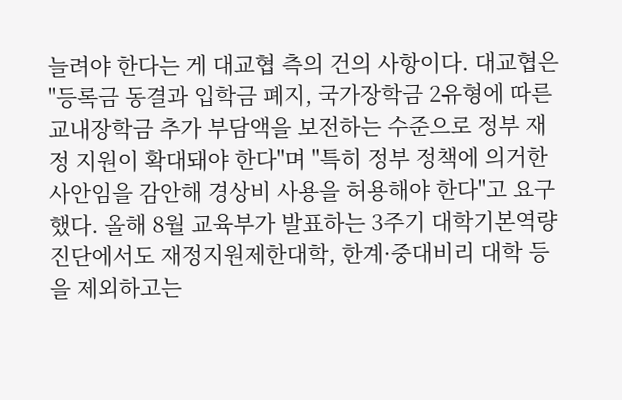늘려야 한다는 게 대교협 측의 건의 사항이다. 대교협은 "등록금 동결과 입학금 폐지, 국가장학금 2유형에 따른 교내장학금 추가 부담액을 보전하는 수준으로 정부 재정 지원이 확대돼야 한다"며 "특히 정부 정책에 의거한 사안임을 감안해 경상비 사용을 허용해야 한다"고 요구했다. 올해 8월 교육부가 발표하는 3주기 대학기본역량진단에서도 재정지원제한대학, 한계·중대비리 대학 등을 제외하고는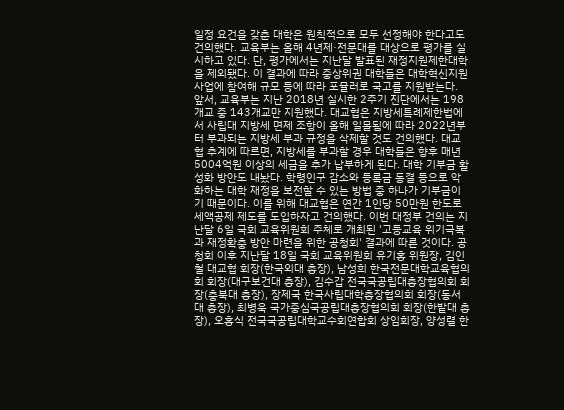일정 요건을 갖춘 대학은 원칙적으로 모두 선정해야 한다고도 건의했다. 교육부는 올해 4년제·전문대를 대상으로 평가를 실시하고 있다. 단, 평가에서는 지난달 발표된 재정지원제한대학을 제외됐다. 이 결과에 따라 중상위권 대학들은 대학혁신지원사업에 참여해 규모 등에 따라 포뮬러로 국고를 지원받는다. 앞서, 교육부는 지난 2018년 실시한 2주기 진단에서는 198개교 중 143개교만 지원했다. 대교협은 지방세특례제한법에서 사립대 지방세 면제 조항이 올해 일몰됨에 따라 2022년부터 부과되는 지방세 부과 규정을 삭제할 것도 건의했다. 대교협 추계에 따르면, 지방세를 부과할 경우 대학들은 향후 매년 5004억원 이상의 세금을 추가 납부하게 된다. 대학 기부금 활성화 방안도 내놨다. 학령인구 감소와 등록금 동결 등으로 악화하는 대학 재정을 보전할 수 있는 방법 중 하나가 기부금이기 때문이다. 이를 위해 대교협은 연간 1인당 50만원 한도로 세액공제 제도를 도입하자고 건의했다. 이번 대정부 건의는 지난달 6일 국회 교육위원회 주체로 개최된 '고등교육 위기극복과 재정확충 방안 마련을 위한 공청회' 결과에 따른 것이다. 공청회 이후 지난달 18일 국회 교육위원회 유기홍 위원장, 김인철 대교협 회장(한국외대 총장), 남성희 한국전문대학교육협의회 회장(대구보건대 총장), 김수갑 전국국공립대총장협의회 회장(충북대 총장), 장제국 한국사립대학총장협의회 회장(동서대 총장), 최병욱 국가중심국공립대총장협의회 회장(한밭대 총장), 오홍식 전국국공립대학교수회연합회 상임회장, 양성렬 한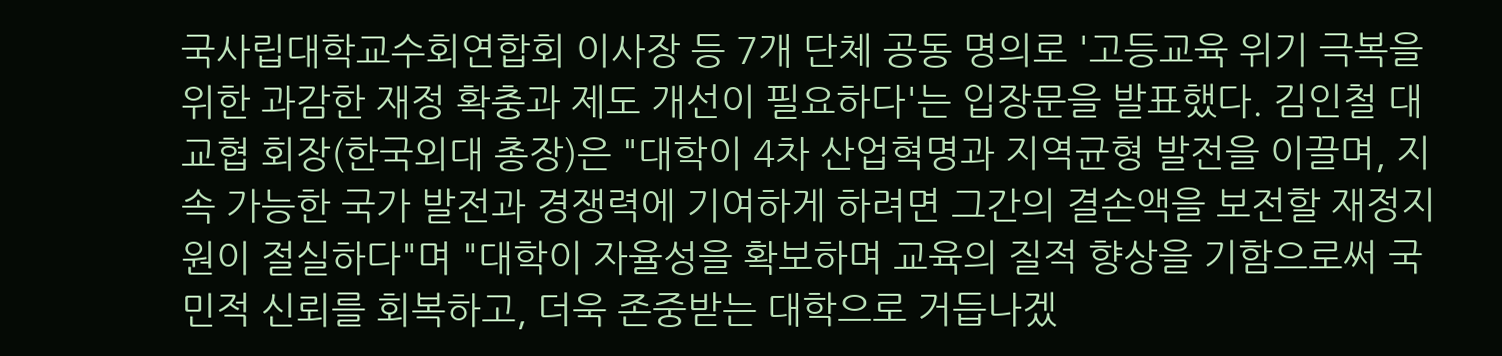국사립대학교수회연합회 이사장 등 7개 단체 공동 명의로 '고등교육 위기 극복을 위한 과감한 재정 확충과 제도 개선이 필요하다'는 입장문을 발표했다. 김인철 대교협 회장(한국외대 총장)은 "대학이 4차 산업혁명과 지역균형 발전을 이끌며, 지속 가능한 국가 발전과 경쟁력에 기여하게 하려면 그간의 결손액을 보전할 재정지원이 절실하다"며 "대학이 자율성을 확보하며 교육의 질적 향상을 기함으로써 국민적 신뢰를 회복하고, 더욱 존중받는 대학으로 거듭나겠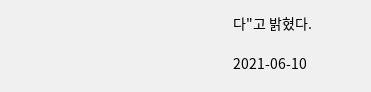다"고 밝혔다.

2021-06-10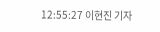12:55:27 이현진 기자